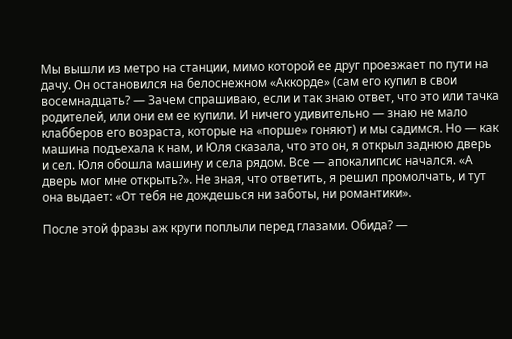Мы вышли из метро на станции, мимо которой ее друг проезжает по пути на дачу. Он остановился на белоснежном «Аккорде» (сам его купил в свои восемнадцать? — Зачем спрашиваю, если и так знаю ответ, что это или тачка родителей, или они ем ее купили. И ничего удивительно — знаю не мало клабберов его возраста, которые на «порше» гоняют) и мы садимся. Но — как машина подъехала к нам, и Юля сказала, что это он, я открыл заднюю дверь и сел. Юля обошла машину и села рядом. Все — апокалипсис начался. «А дверь мог мне открыть?». Не зная, что ответить, я решил промолчать, и тут она выдает: «От тебя не дождешься ни заботы, ни романтики».

После этой фразы аж круги поплыли перед глазами. Обида? —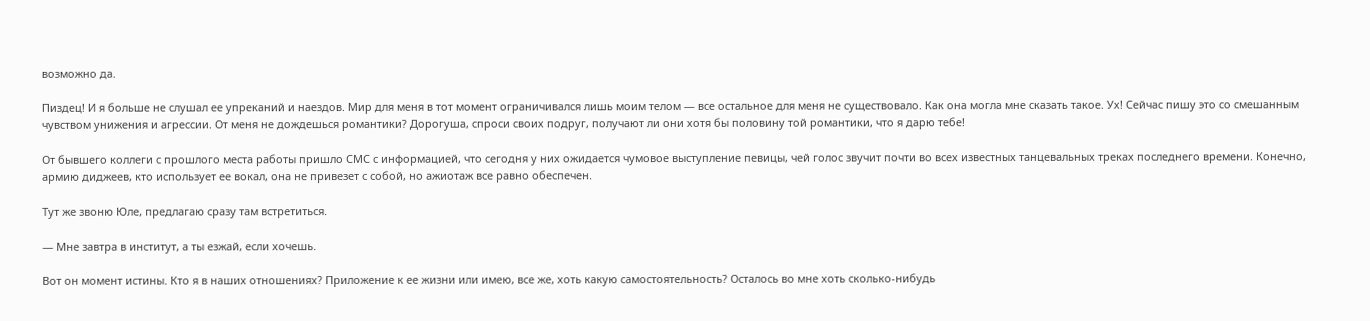возможно да.

Пиздец! И я больше не слушал ее упреканий и наездов. Мир для меня в тот момент ограничивался лишь моим телом — все остальное для меня не существовало. Как она могла мне сказать такое. Ух! Сейчас пишу это со смешанным чувством унижения и агрессии. От меня не дождешься романтики? Дорогуша, спроси своих подруг, получают ли они хотя бы половину той романтики, что я дарю тебе!

От бывшего коллеги с прошлого места работы пришло СМС с информацией, что сегодня у них ожидается чумовое выступление певицы, чей голос звучит почти во всех известных танцевальных треках последнего времени. Конечно, армию диджеев, кто использует ее вокал, она не привезет с собой, но ажиотаж все равно обеспечен.

Тут же звоню Юле, предлагаю сразу там встретиться.

— Мне завтра в институт, а ты езжай, если хочешь.

Вот он момент истины. Кто я в наших отношениях? Приложение к ее жизни или имею, все же, хоть какую самостоятельность? Осталось во мне хоть сколько-нибудь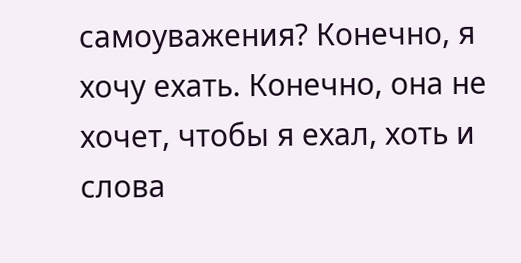самоуважения? Конечно, я хочу ехать. Конечно, она не хочет, чтобы я ехал, хоть и слова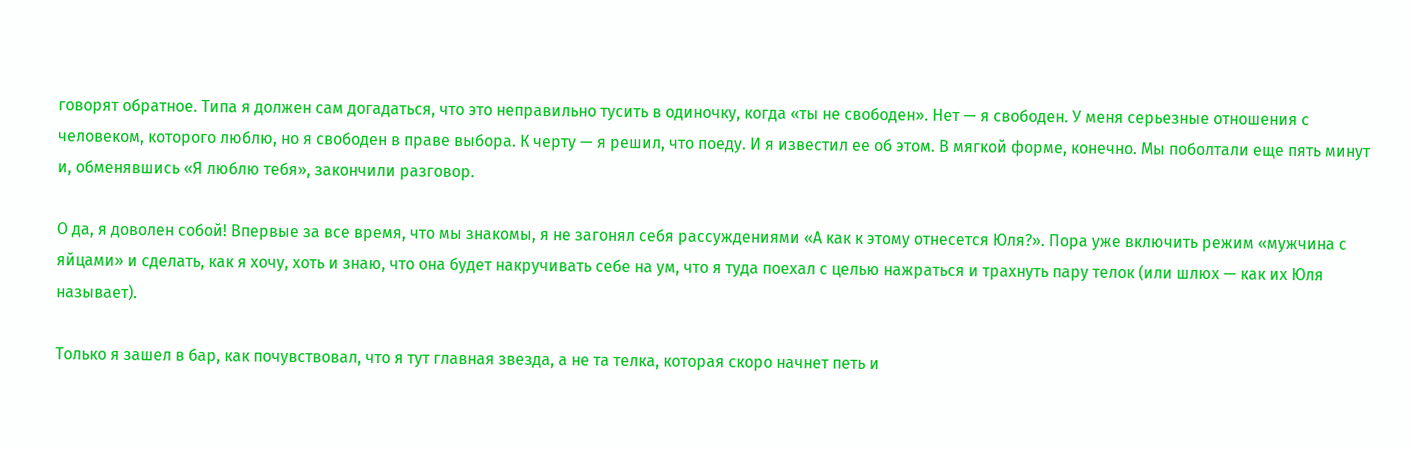говорят обратное. Типа я должен сам догадаться, что это неправильно тусить в одиночку, когда «ты не свободен». Нет — я свободен. У меня серьезные отношения с человеком, которого люблю, но я свободен в праве выбора. К черту — я решил, что поеду. И я известил ее об этом. В мягкой форме, конечно. Мы поболтали еще пять минут и, обменявшись «Я люблю тебя», закончили разговор.

О да, я доволен собой! Впервые за все время, что мы знакомы, я не загонял себя рассуждениями «А как к этому отнесется Юля?». Пора уже включить режим «мужчина с яйцами» и сделать, как я хочу, хоть и знаю, что она будет накручивать себе на ум, что я туда поехал с целью нажраться и трахнуть пару телок (или шлюх — как их Юля называет).

Только я зашел в бар, как почувствовал, что я тут главная звезда, а не та телка, которая скоро начнет петь и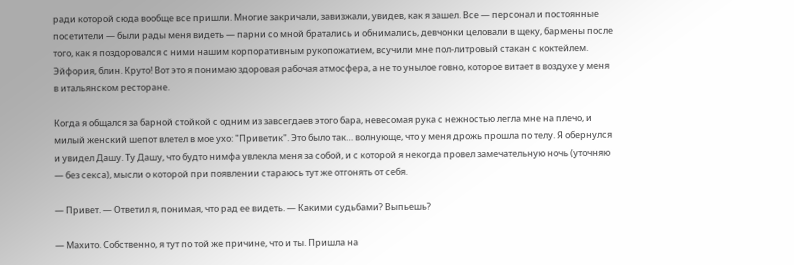ради которой сюда вообще все пришли. Многие закричали, завизжали, увидев, как я зашел. Все — персонал и постоянные посетители — были рады меня видеть — парни со мной братались и обнимались, девчонки целовали в щеку, бармены после того, как я поздоровался с ними нашим корпоративным рукопожатием, всучили мне пол-литровый стакан с коктейлем. Эйфория, блин. Круто! Вот это я понимаю здоровая рабочая атмосфера, а не то унылое говно, которое витает в воздухе у меня в итальянском ресторане.

Когда я общался за барной стойкой с одним из завсегдаев этого бара, невесомая рука с нежностью легла мне на плечо, и милый женский шепот влетел в мое ухо: "Приветик". Это было так… волнующе, что у меня дрожь прошла по телу. Я обернулся и увидел Дашу. Ту Дашу, что будто нимфа увлекла меня за собой, и с которой я некогда провел замечательную ночь (уточняю — без секса), мысли о которой при появлении стараюсь тут же отгонять от себя.

— Привет. — Ответил я, понимая, что рад ее видеть. — Какими судьбами? Выпьешь?

— Махито. Собственно, я тут по той же причине, что и ты. Пришла на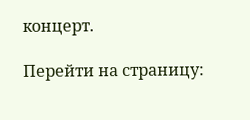концерт.

Перейти на страницу: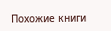Похожие книги